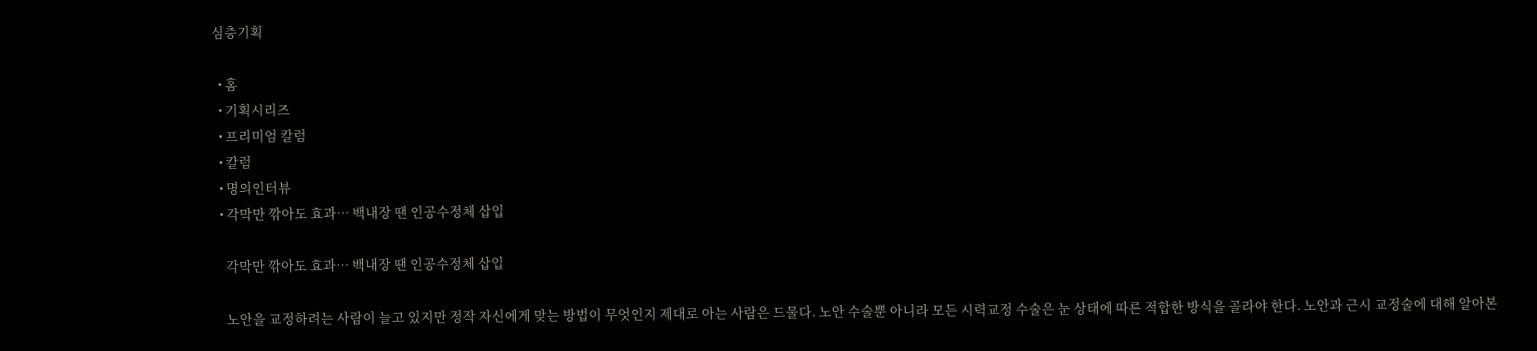심층기획

  • 홈
  • 기획시리즈
  • 프리미엄 칼럼
  • 칼럼
  • 명의인터뷰
  • 각막만 깎아도 효과… 백내장 땐 인공수정체 삽입

    각막만 깎아도 효과… 백내장 땐 인공수정체 삽입

    노안을 교정하려는 사람이 늘고 있지만 정작 자신에게 맞는 방법이 무엇인지 제대로 아는 사람은 드물다. 노안 수술뿐 아니라 모든 시력교정 수술은 눈 상태에 따른 적합한 방식을 골라야 한다. 노안과 근시 교정술에 대해 알아본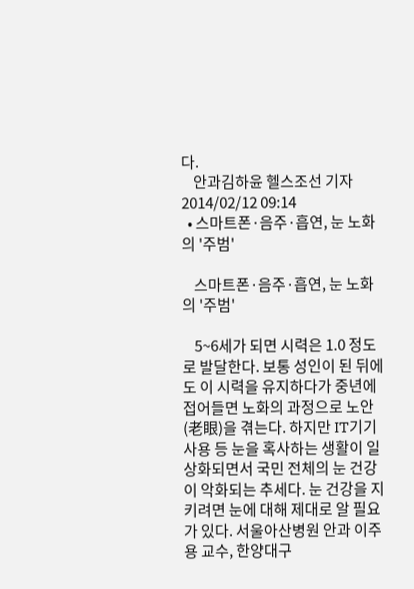다.
    안과김하윤 헬스조선 기자2014/02/12 09:14
  • 스마트폰·음주·흡연, 눈 노화의 '주범'

    스마트폰·음주·흡연, 눈 노화의 '주범'

    5~6세가 되면 시력은 1.0 정도로 발달한다. 보통 성인이 된 뒤에도 이 시력을 유지하다가 중년에 접어들면 노화의 과정으로 노안(老眼)을 겪는다. 하지만 IT기기 사용 등 눈을 혹사하는 생활이 일상화되면서 국민 전체의 눈 건강이 악화되는 추세다. 눈 건강을 지키려면 눈에 대해 제대로 알 필요가 있다. 서울아산병원 안과 이주용 교수, 한양대구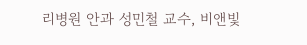리병원 안과 성민철 교수, 비앤빛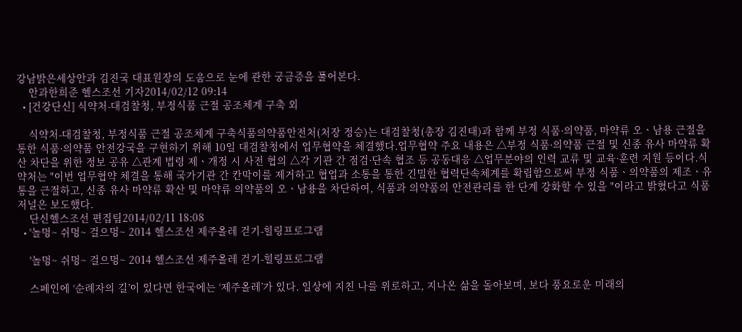강남밝은세상안과 김진국 대표원장의 도움으로 눈에 관한 궁금증을 풀어본다.
    안과한희준 헬스조선 기자2014/02/12 09:14
  • [건강단신] 식약처-대검찰청, 부정식품 근절 공조체계 구축 외

    식약처-대검찰청, 부정식품 근절 공조체계 구축식품의약품안전처(처장 정승)는 대검찰청(총장 김진태)과 함께 부정 식품·의약품, 마약류 오ㆍ남용 근절을 통한 식품·의약품 안전강국을 구현하기 위해 10일 대검찰청에서 업무협약을 체결했다.업무협약 주요 내용은 △부정 식품·의약품 근절 및 신종 유사 마약류 확산 차단을 위한 정보 공유 △관계 법령 제ㆍ개정 시 사전 협의 △각 기관 간 점검·단속 협조 등 공동대응 △업무분야의 인력 교류 및 교육·훈련 지원 등이다.식약처는 "이번 업무협약 체결을 통해 국가기관 간 칸막이를 제거하고 협업과 소통을 통한 긴밀한 협력단속체계를 확립함으로써 부정 식품ㆍ의약품의 제조ㆍ유통을 근절하고, 신종 유사 마약류 확산 및 마약류 의약품의 오ㆍ남용을 차단하여, 식품과 의약품의 안전관리를 한 단계 강화할 수 있을 "이라고 밝혔다고 식품저널은 보도했다.
    단신헬스조선 편집팀2014/02/11 18:08
  • '놀멍~ 쉬멍~ 걸으멍~ 2014 헬스조선 제주올레 걷기-힐링프로그램

    '놀멍~ 쉬멍~ 걸으멍~ 2014 헬스조선 제주올레 걷기-힐링프로그램

    스페인에 ‘순례자의 길’이 있다면 한국에는 ‘제주올레’가 있다. 일상에 지친 나를 위로하고, 지나온 삶을 돌아보며, 보다 풍요로운 미래의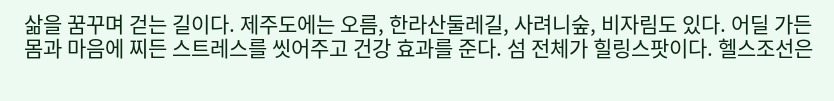삶을 꿈꾸며 걷는 길이다. 제주도에는 오름, 한라산둘레길, 사려니숲, 비자림도 있다. 어딜 가든 몸과 마음에 찌든 스트레스를 씻어주고 건강 효과를 준다. 섬 전체가 힐링스팟이다. 헬스조선은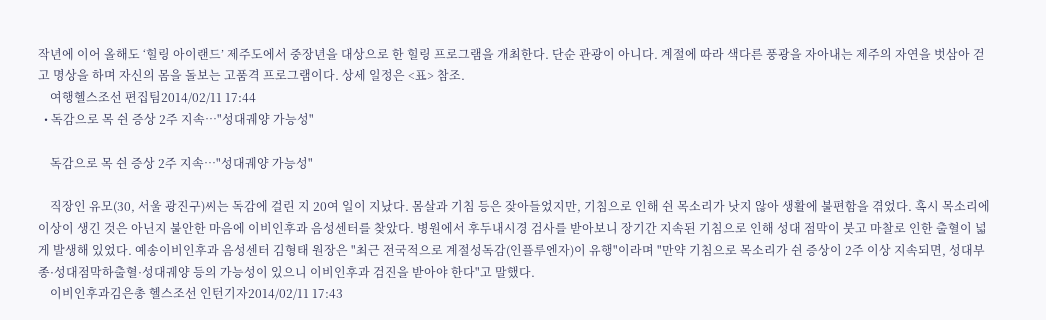작년에 이어 올해도 ‘힐링 아이랜드’ 제주도에서 중장년을 대상으로 한 힐링 프로그램을 개최한다. 단순 관광이 아니다. 계절에 따라 색다른 풍광을 자아내는 제주의 자연을 벗삼아 걷고 명상을 하며 자신의 몸을 돌보는 고품격 프로그램이다. 상세 일정은 <표> 참조.
    여행헬스조선 편집팀2014/02/11 17:44
  • 독감으로 목 쉰 증상 2주 지속…"성대궤양 가능성"

    독감으로 목 쉰 증상 2주 지속…"성대궤양 가능성"

    직장인 유모(30, 서울 광진구)씨는 독감에 걸린 지 20여 일이 지났다. 몸살과 기침 등은 잦아들었지만, 기침으로 인해 쉰 목소리가 낫지 않아 생활에 불편함을 겪었다. 혹시 목소리에 이상이 생긴 것은 아닌지 불안한 마음에 이비인후과 음성센터를 찾았다. 병원에서 후두내시경 검사를 받아보니 장기간 지속된 기침으로 인해 성대 점막이 붓고 마찰로 인한 출혈이 넓게 발생해 있었다. 예송이비인후과 음성센터 김형태 원장은 "최근 전국적으로 계절성독감(인플루엔자)이 유행"이라며 "만약 기침으로 목소리가 쉰 증상이 2주 이상 지속되면, 성대부종·성대점막하출혈·성대궤양 등의 가능성이 있으니 이비인후과 검진을 받아야 한다"고 말했다.
    이비인후과김은총 헬스조선 인턴기자2014/02/11 17:43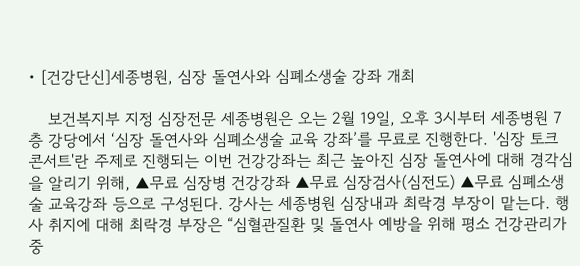• [건강단신]세종병원, 심장 돌연사와 심폐소생술 강좌 개최

    보건복지부 지정 심장전문 세종병원은 오는 2월 19일, 오후 3시부터 세종병원 7층 강당에서 ‘심장 돌연사와 심폐소생술 교육 강좌’를 무료로 진행한다. '심장 토크 콘서트'란 주제로 진행되는 이번 건강강좌는 최근 높아진 심장 돌연사에 대해 경각심을 알리기 위해, ▲무료 심장병 건강강좌 ▲무료 심장검사(심전도) ▲무료 심폐소생술 교육강좌 등으로 구성된다. 강사는 세종병원 심장내과 최락경 부장이 맡는다. 행사 취지에 대해 최락경 부장은 “심혈관질환 및 돌연사 예방을 위해 평소 건강관리가 중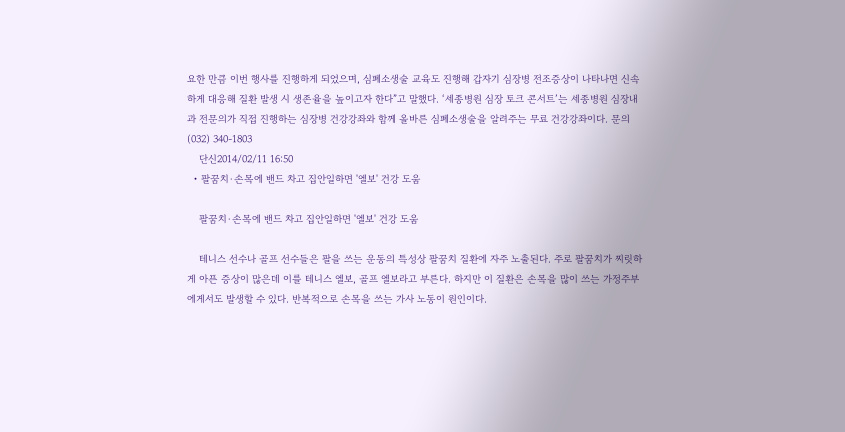요한 만큼 이번 행사를 진행하게 되었으며, 심폐소생술 교육도 진행해 갑자기 심장병 전조증상이 나타나면 신속하게 대응해 질환 발생 시 생존율을 높이고자 한다”고 말했다. ‘세종병원 심장 토크 콘서트’는 세종병원 심장내과 전문의가 직접 진행하는 심장병 건강강좌와 함께 올바른 심폐소생술을 알려주는 무료 건강강좌이다. 문의 (032) 340-1803
    단신2014/02/11 16:50
  • 팔꿈치·손목에 밴드 차고 집안일하면 '엘보' 건강 도움

    팔꿈치·손목에 밴드 차고 집안일하면 '엘보' 건강 도움

    테니스 선수나 골프 선수들은 팔을 쓰는 운동의 특성상 팔꿈치 질환에 자주 노출된다. 주로 팔꿈치가 찌릿하게 아픈 증상이 많은데 이를 테니스 엘보, 골프 엘보라고 부른다. 하지만 이 질환은 손목을 많이 쓰는 가정주부에게서도 발생할 수 있다. 반복적으로 손목을 쓰는 가사 노동이 원인이다.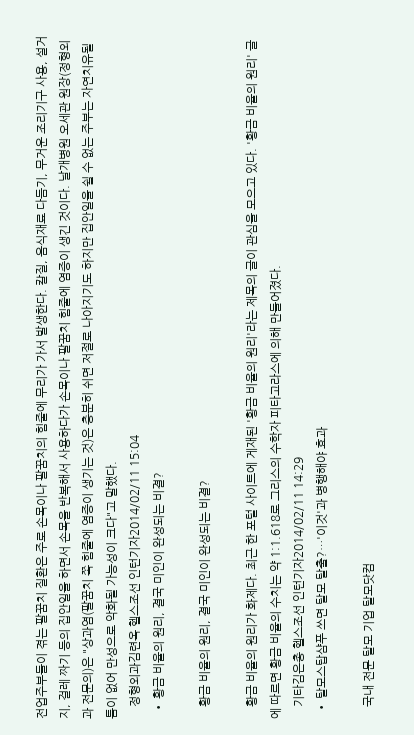전업주부들이 겪는 팔꿈치 질환은 주로 손목이나 팔꿈치의 힘줄에 무리가 가서 발생한다. 칼질, 음식재료 다듬기, 무거운 조리기구 사용, 설거지, 걸레 짜기 등의 집안일을 하면서 손목을 반복해서 사용하다가 손목이나 팔꿈치 힘줄에 염증이 생긴 것이다. 날개병원 오세관 원장(정형외과 전문의)은 "상과염(팔꿈치 쪽 힘줄에 염증이 생기는 것)은 충분히 쉬면 저절로 나아지기도 하지만 집안일을 쉴 수 없는 주부는 자연치유될 틈이 없어 만성으로 악화될 가능성이 크다"고 말했다.
    정형외과김련옥 헬스조선 인턴기자2014/02/11 15:04
  • 황금 비율의 원리, 결국 미인이 완성되는 비결?

    황금 비율의 원리, 결국 미인이 완성되는 비결?

    황금 비율의 원리가 화제다. 최근 한 포털 사이트에 게재된 '황금 비율의 원리'라는 제목의 글이 관심을 모으고 있다. '황금 비율의 원리' 글에 따르면 황금 비율의 수치는 약 1:1.618로 그리스의 수학자 피타고라스에 의해 만들어졌다.
    기타김은총 헬스조선 인턴기자2014/02/11 14:29
  • 탈모스탑샴푸 쓰면 탈모 탈출?…'이것'과 병행해야 효과

    국내 전문 탈모 기업 탈모닷컴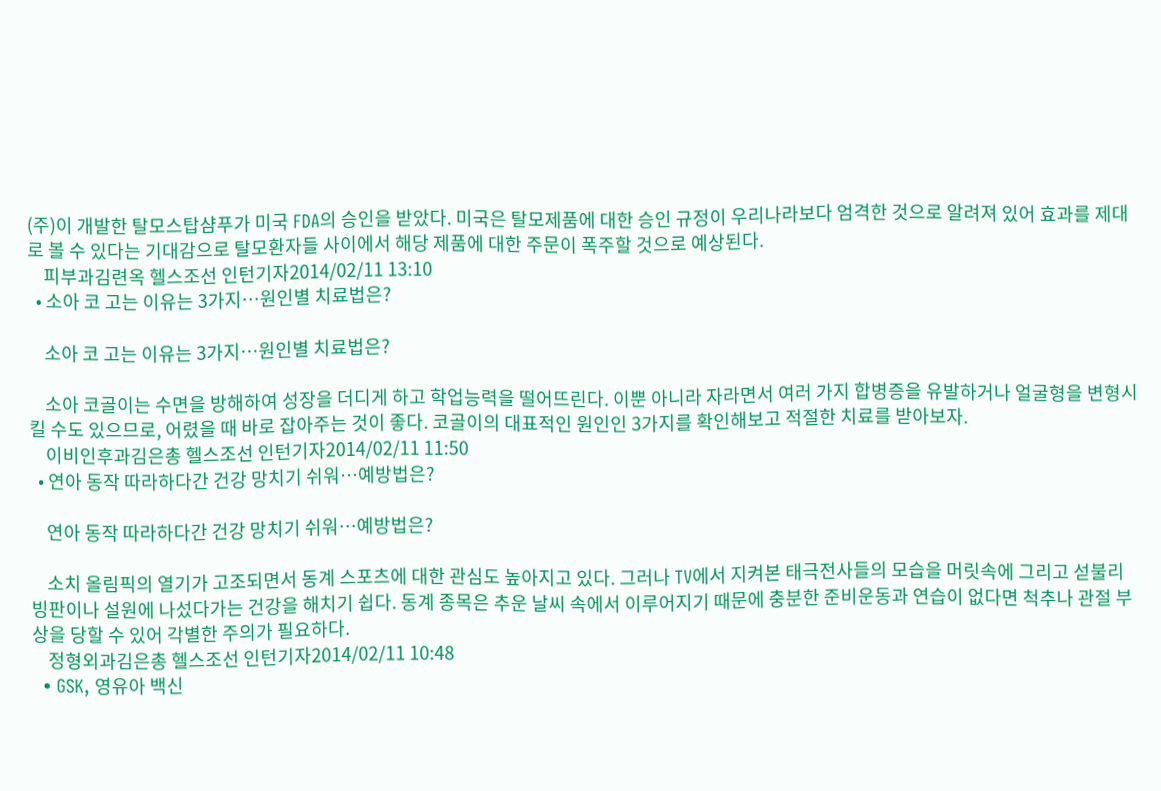(주)이 개발한 탈모스탑샴푸가 미국 FDA의 승인을 받았다. 미국은 탈모제품에 대한 승인 규정이 우리나라보다 엄격한 것으로 알려져 있어 효과를 제대로 볼 수 있다는 기대감으로 탈모환자들 사이에서 해당 제품에 대한 주문이 폭주할 것으로 예상된다.
    피부과김련옥 헬스조선 인턴기자2014/02/11 13:10
  • 소아 코 고는 이유는 3가지…원인별 치료법은?

    소아 코 고는 이유는 3가지…원인별 치료법은?

    소아 코골이는 수면을 방해하여 성장을 더디게 하고 학업능력을 떨어뜨린다. 이뿐 아니라 자라면서 여러 가지 합병증을 유발하거나 얼굴형을 변형시킬 수도 있으므로, 어렸을 때 바로 잡아주는 것이 좋다. 코골이의 대표적인 원인인 3가지를 확인해보고 적절한 치료를 받아보자.
    이비인후과김은총 헬스조선 인턴기자2014/02/11 11:50
  • 연아 동작 따라하다간 건강 망치기 쉬워…예방법은?

    연아 동작 따라하다간 건강 망치기 쉬워…예방법은?

    소치 올림픽의 열기가 고조되면서 동계 스포츠에 대한 관심도 높아지고 있다. 그러나 TV에서 지켜본 태극전사들의 모습을 머릿속에 그리고 섣불리 빙판이나 설원에 나섰다가는 건강을 해치기 쉽다. 동계 종목은 추운 날씨 속에서 이루어지기 때문에 충분한 준비운동과 연습이 없다면 척추나 관절 부상을 당할 수 있어 각별한 주의가 필요하다.
    정형외과김은총 헬스조선 인턴기자2014/02/11 10:48
  • GSK, 영유아 백신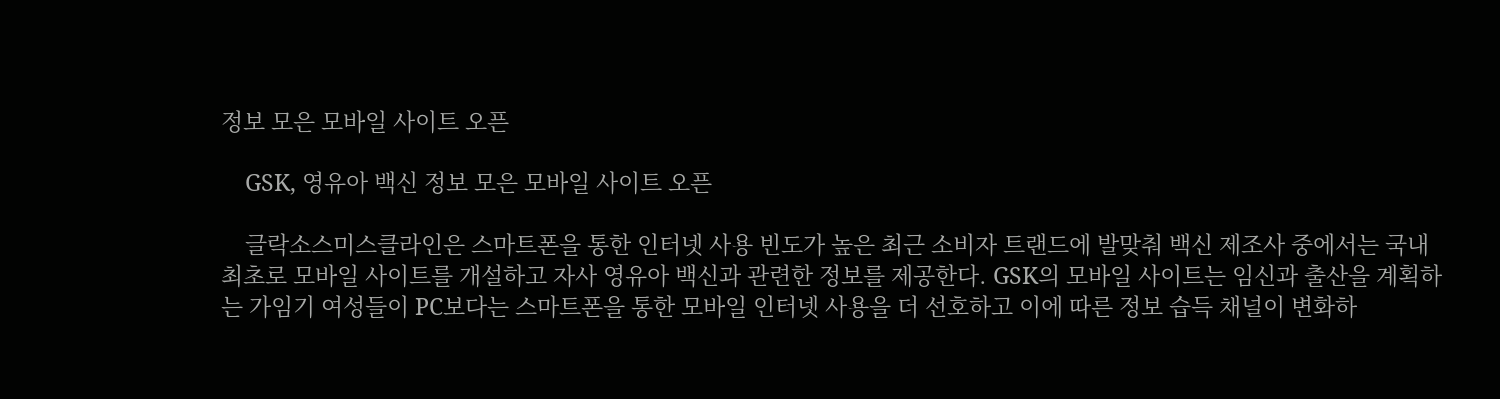정보 모은 모바일 사이트 오픈

    GSK, 영유아 백신 정보 모은 모바일 사이트 오픈

    글락소스미스클라인은 스마트폰을 통한 인터넷 사용 빈도가 높은 최근 소비자 트랜드에 발맞춰 백신 제조사 중에서는 국내 최초로 모바일 사이트를 개설하고 자사 영유아 백신과 관련한 정보를 제공한다. GSK의 모바일 사이트는 임신과 출산을 계획하는 가임기 여성들이 PC보다는 스마트폰을 통한 모바일 인터넷 사용을 더 선호하고 이에 따른 정보 습득 채널이 변화하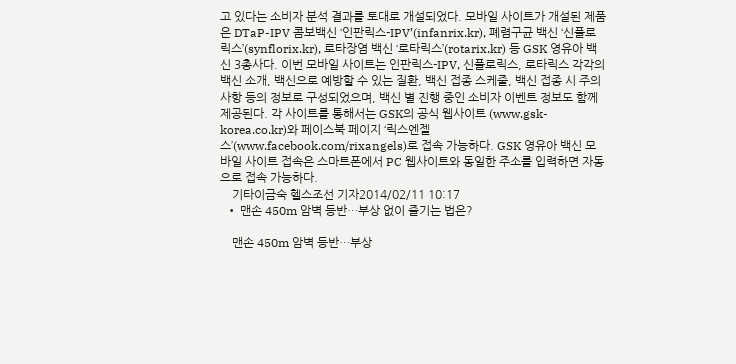고 있다는 소비자 분석 결과를 토대로 개설되었다. 모바일 사이트가 개설된 제품은 DTaP-IPV 콤보백신 ‘인판릭스-IPV’(infanrix.kr), 폐렴구균 백신 ‘신플로릭스’(synflorix.kr), 로타장염 백신 ‘로타릭스’(rotarix.kr) 등 GSK 영유아 백신 3총사다. 이번 모바일 사이트는 인판릭스-IPV, 신플로릭스, 로타릭스 각각의 백신 소개, 백신으로 예방할 수 있는 질환, 백신 접종 스케줄, 백신 접종 시 주의 사항 등의 정보로 구성되었으며, 백신 별 진행 중인 소비자 이벤트 정보도 함께 제공된다. 각 사이트를 통해서는 GSK의 공식 웹사이트 (www.gsk-korea.co.kr)와 페이스북 페이지 ‘릭스엔젤스’(www.facebook.com/rixangels)로 접속 가능하다. GSK 영유아 백신 모바일 사이트 접속은 스마트폰에서 PC 웹사이트와 동일한 주소를 입력하면 자동으로 접속 가능하다.
    기타이금숙 헬스조선 기자2014/02/11 10:17
  • 맨손 450m 암벽 등반…부상 없이 즐기는 법은?

    맨손 450m 암벽 등반…부상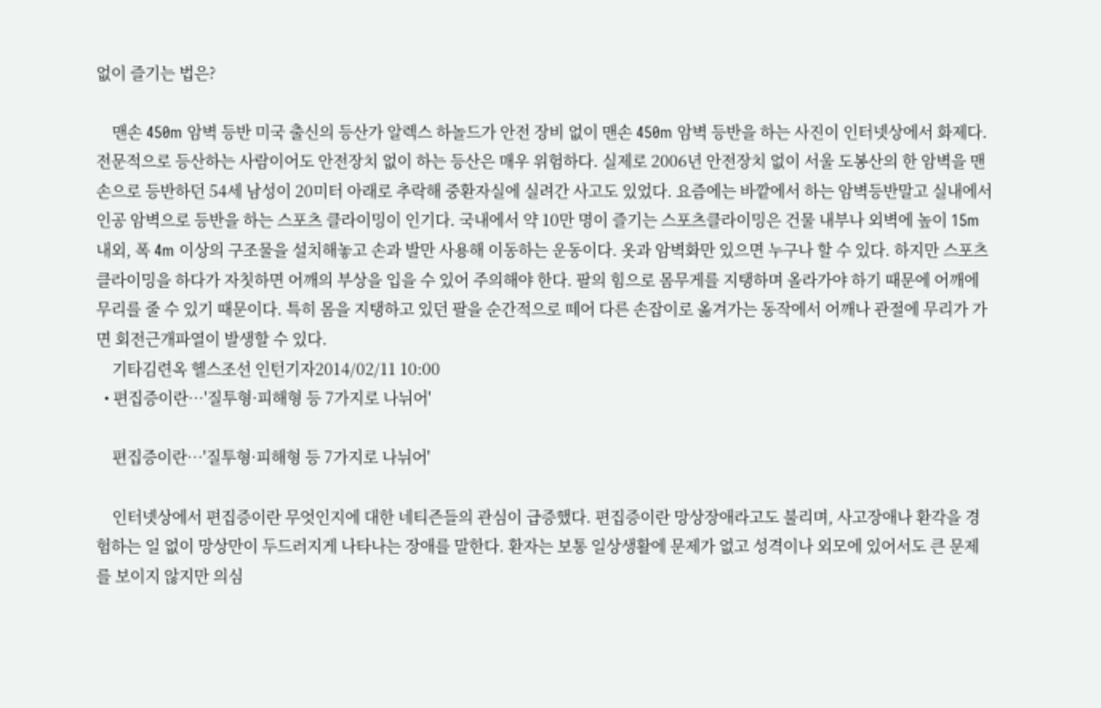없이 즐기는 법은?

    맨손 450m 암벽 등반 미국 출신의 등산가 알렉스 하놀드가 안전 장비 없이 맨손 450m 암벽 등반을 하는 사진이 인터넷상에서 화제다. 전문적으로 등산하는 사람이어도 안전장치 없이 하는 등산은 매우 위험하다. 실제로 2006년 안전장치 없이 서울 도봉산의 한 암벽을 맨손으로 등반하던 54세 남성이 20미터 아래로 추락해 중환자실에 실려간 사고도 있었다. 요즘에는 바깥에서 하는 암벽등반말고 실내에서 인공 암벽으로 등반을 하는 스포츠 클라이밍이 인기다. 국내에서 약 10만 명이 즐기는 스포츠클라이밍은 건물 내부나 외벽에 높이 15m 내외, 폭 4m 이상의 구조물을 설치해놓고 손과 발만 사용해 이동하는 운동이다. 옷과 암벽화만 있으면 누구나 할 수 있다. 하지만 스포츠클라이밍을 하다가 자칫하면 어깨의 부상을 입을 수 있어 주의해야 한다. 팔의 힘으로 몸무게를 지탱하며 올라가야 하기 때문에 어깨에 무리를 줄 수 있기 때문이다. 특히 몸을 지탱하고 있던 팔을 순간적으로 떼어 다른 손잡이로 옮겨가는 동작에서 어깨나 관절에 무리가 가면 회전근개파열이 발생할 수 있다.
    기타김련옥 헬스조선 인턴기자2014/02/11 10:00
  • 편집증이란…'질투형·피해형 등 7가지로 나뉘어'

    편집증이란…'질투형·피해형 등 7가지로 나뉘어'

    인터넷상에서 편집증이란 무엇인지에 대한 네티즌들의 관심이 급증했다. 편집증이란 망상장애라고도 불리며, 사고장애나 환각을 경험하는 일 없이 망상만이 두드러지게 나타나는 장애를 말한다. 환자는 보통 일상생활에 문제가 없고 성격이나 외모에 있어서도 큰 문제를 보이지 않지만 의심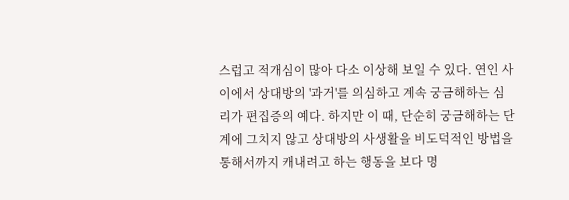스럽고 적개심이 많아 다소 이상해 보일 수 있다. 연인 사이에서 상대방의 '과거'를 의심하고 계속 궁금해하는 심리가 편집증의 예다. 하지만 이 때, 단순히 궁금해하는 단계에 그치지 않고 상대방의 사생활을 비도덕적인 방법을 통해서까지 캐내려고 하는 행동을 보다 명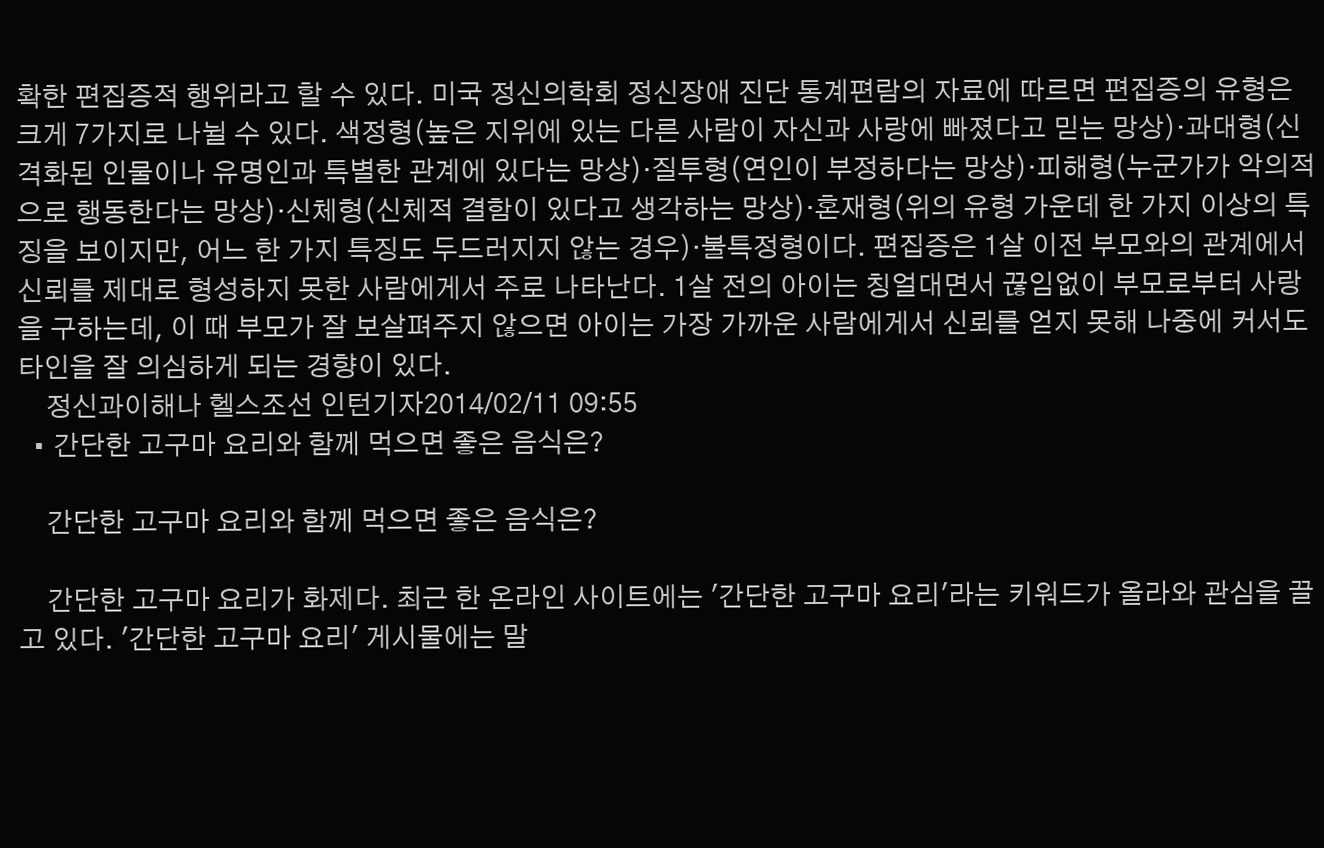확한 편집증적 행위라고 할 수 있다. 미국 정신의학회 정신장애 진단 통계편람의 자료에 따르면 편집증의 유형은 크게 7가지로 나뉠 수 있다. 색정형(높은 지위에 있는 다른 사람이 자신과 사랑에 빠졌다고 믿는 망상)·과대형(신격화된 인물이나 유명인과 특별한 관계에 있다는 망상)·질투형(연인이 부정하다는 망상)·피해형(누군가가 악의적으로 행동한다는 망상)·신체형(신체적 결함이 있다고 생각하는 망상)·혼재형(위의 유형 가운데 한 가지 이상의 특징을 보이지만, 어느 한 가지 특징도 두드러지지 않는 경우)·불특정형이다. 편집증은 1살 이전 부모와의 관계에서 신뢰를 제대로 형성하지 못한 사람에게서 주로 나타난다. 1살 전의 아이는 칭얼대면서 끊임없이 부모로부터 사랑을 구하는데, 이 때 부모가 잘 보살펴주지 않으면 아이는 가장 가까운 사람에게서 신뢰를 얻지 못해 나중에 커서도 타인을 잘 의심하게 되는 경향이 있다.
    정신과이해나 헬스조선 인턴기자2014/02/11 09:55
  • 간단한 고구마 요리와 함께 먹으면 좋은 음식은?

    간단한 고구마 요리와 함께 먹으면 좋은 음식은?

    간단한 고구마 요리가 화제다. 최근 한 온라인 사이트에는 '간단한 고구마 요리'라는 키워드가 올라와 관심을 끌고 있다. '간단한 고구마 요리' 게시물에는 말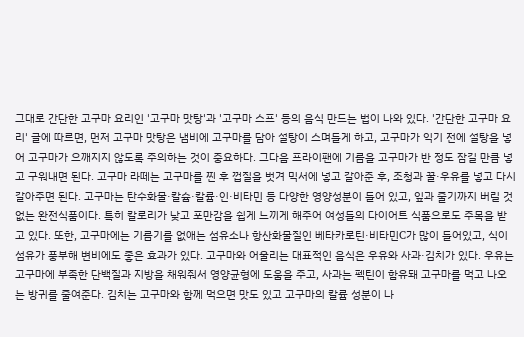그대로 간단한 고구마 요리인 '고구마 맛탕'과 '고구마 스프' 등의 음식 만드는 법이 나와 있다. '간단한 고구마 요리' 글에 따르면, 먼저 고구마 맛탕은 냄비에 고구마를 담아 설탕이 스며들게 하고, 고구마가 익기 전에 설탕을 넣어 고구마가 으깨지지 않도록 주의하는 것이 중요하다. 그다음 프라이팬에 기름을 고구마가 반 정도 잠길 만큼 넣고 구워내면 된다. 고구마 라떼는 고구마를 찐 후 껍질을 벗겨 믹서에 넣고 갈아준 후, 조청과 꿀·우유를 넣고 다시 갈아주면 된다. 고구마는 탄수화물·칼슘·칼륨·인·비타민 등 다양한 영양성분이 들어 있고, 잎과 줄기까지 버릴 것 없는 완전식품이다. 특히 칼로리가 낮고 포만감을 쉽게 느끼게 해주어 여성들의 다이어트 식품으로도 주목을 받고 있다. 또한, 고구마에는 기름기를 없애는 섬유소나 항산화물질인 베타카로틴·비타민C가 많이 들어있고, 식이섬유가 풍부해 변비에도 좋은 효과가 있다. 고구마와 어울리는 대표적인 음식은 우유와 사과·김치가 있다. 우유는 고구마에 부족한 단백질과 지방을 채워줘서 영양균형에 도움을 주고, 사과는 펙틴이 함유돼 고구마를 먹고 나오는 방귀를 줄여준다. 김치는 고구마와 함께 먹으면 맛도 있고 고구마의 칼륨 성분이 나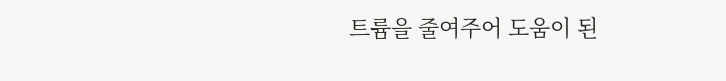트륨을 줄여주어 도움이 된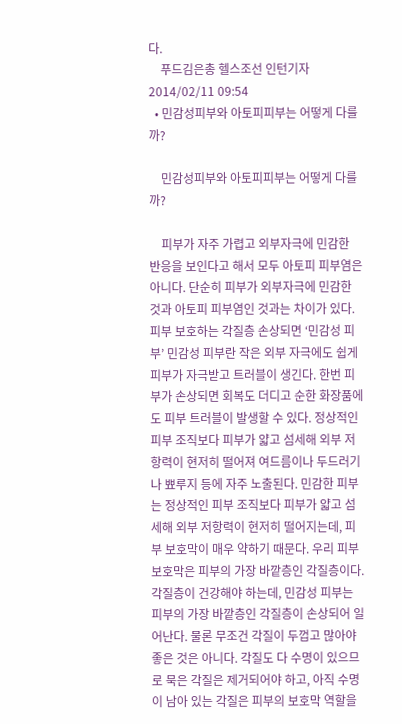다.
    푸드김은총 헬스조선 인턴기자2014/02/11 09:54
  • 민감성피부와 아토피피부는 어떻게 다를까?

    민감성피부와 아토피피부는 어떻게 다를까?

    피부가 자주 가렵고 외부자극에 민감한 반응을 보인다고 해서 모두 아토피 피부염은 아니다. 단순히 피부가 외부자극에 민감한 것과 아토피 피부염인 것과는 차이가 있다.피부 보호하는 각질층 손상되면 ‘민감성 피부’ 민감성 피부란 작은 외부 자극에도 쉽게 피부가 자극받고 트러블이 생긴다. 한번 피부가 손상되면 회복도 더디고 순한 화장품에도 피부 트러블이 발생할 수 있다. 정상적인 피부 조직보다 피부가 얇고 섬세해 외부 저항력이 현저히 떨어져 여드름이나 두드러기나 뾰루지 등에 자주 노출된다. 민감한 피부는 정상적인 피부 조직보다 피부가 얇고 섬세해 외부 저항력이 현저히 떨어지는데, 피부 보호막이 매우 약하기 때문다. 우리 피부 보호막은 피부의 가장 바깥층인 각질층이다. 각질층이 건강해야 하는데, 민감성 피부는 피부의 가장 바깥층인 각질층이 손상되어 일어난다. 물론 무조건 각질이 두껍고 많아야 좋은 것은 아니다. 각질도 다 수명이 있으므로 묵은 각질은 제거되어야 하고, 아직 수명이 남아 있는 각질은 피부의 보호막 역할을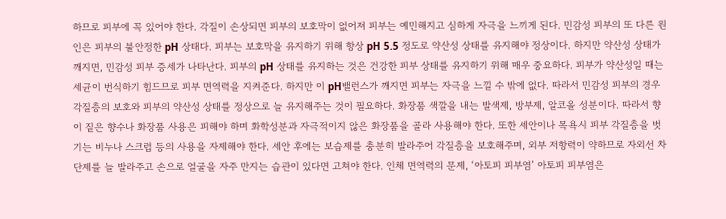하므로 피부에 꼭 있어야 한다. 각질이 손상되면 피부의 보호막이 없어져 피부는 예민해지고 심하게 자극을 느끼게 된다. 민감성 피부의 또 다른 원인은 피부의 불안정한 pH 상태다. 피부는 보호막을 유지하기 위해 항상 pH 5.5 정도로 약산성 상태를 유지해야 정상이다. 하지만 약산성 상태가 깨지면, 민감성 피부 증세가 나타난다. 피부의 pH 상태를 유지하는 것은 건강한 피부 상태를 유지하기 위해 매우 중요하다. 피부가 약산성일 때는 세균이 번식하기 힘드므로 피부 면역력을 지켜준다. 하지만 이 pH밸런스가 깨지면 피부는 자극을 느낄 수 밖에 없다. 따라서 민감성 피부의 경우 각질층의 보호와 피부의 약산성 상태를 정상으로 늘 유지해주는 것이 필요하다. 화장품 색깔을 내는 발색제, 방부제, 알코올 성분이다. 따라서 향이 짙은 향수나 화장품 사용은 피해야 하며 화학성분과 자극적이지 않은 화장품을 골라 사용해야 한다. 또한 세안이나 목욕시 피부 각질층을 벗기는 비누나 스크럽 등의 사용을 자제해야 한다. 세안 후에는 보습제를 충분히 발라주어 각질층을 보호해주며, 외부 저항력이 약하므로 자외선 차단제를 늘 발라주고 손으로 얼굴을 자주 만지는 습관이 있다면 고쳐야 한다. 인체 면역력의 문제, ‘아토피 피부염’ 아토피 피부염은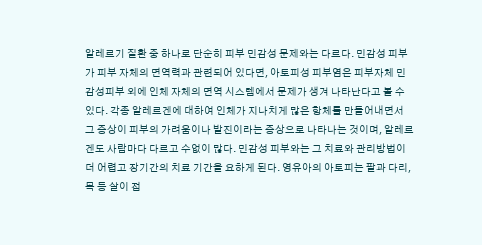알레르기 질환 중 하나로 단순히 피부 민감성 문제와는 다르다. 민감성 피부가 피부 자체의 면역력과 관련되어 있다면, 아토피성 피부염은 피부자체 민감성피부 외에 인체 자체의 면역 시스템에서 문제가 생겨 나타난다고 볼 수 있다. 각종 알레르겐에 대하여 인체가 지나치게 많은 항체를 만들어내면서 그 증상이 피부의 가려움이나 발진이라는 증상으로 나타나는 것이며, 알레르겐도 사람마다 다르고 수없이 많다. 민감성 피부와는 그 치료와 관리방법이 더 어렵고 장기간의 치료 기간을 요하게 된다. 영유아의 아토피는 팔과 다리, 목 등 살이 접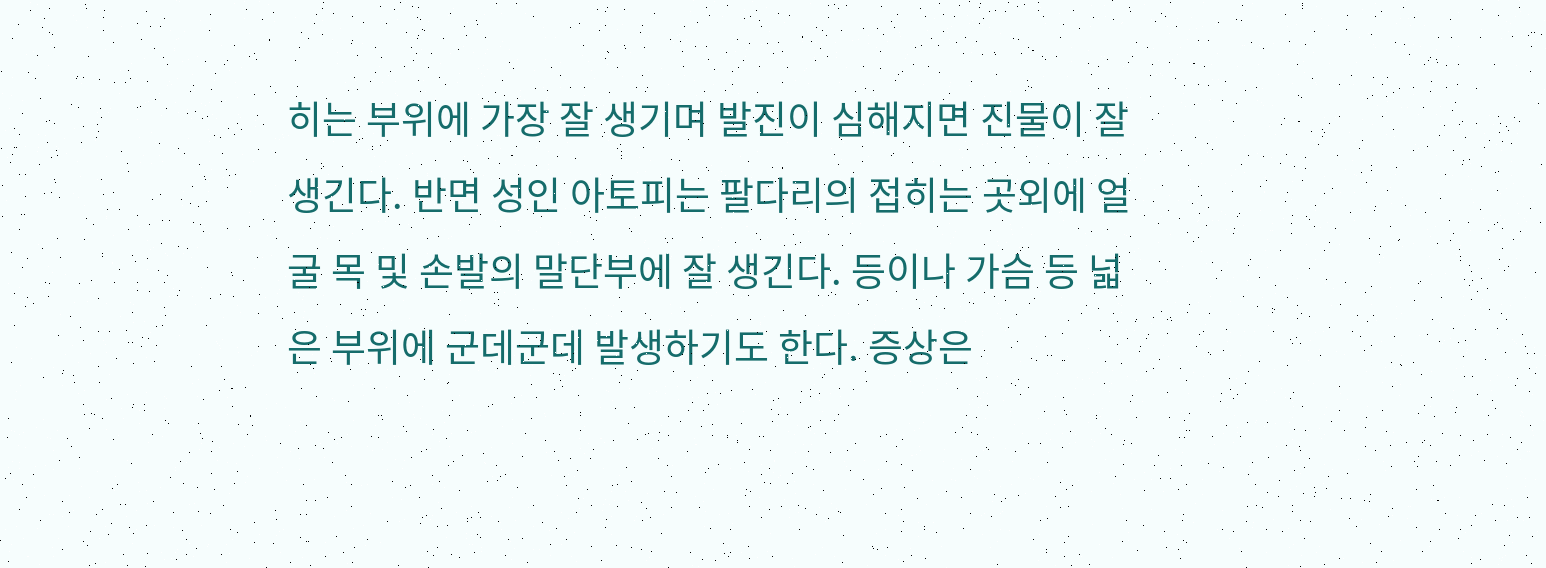히는 부위에 가장 잘 생기며 발진이 심해지면 진물이 잘 생긴다. 반면 성인 아토피는 팔다리의 접히는 곳외에 얼굴 목 및 손발의 말단부에 잘 생긴다. 등이나 가슴 등 넓은 부위에 군데군데 발생하기도 한다. 증상은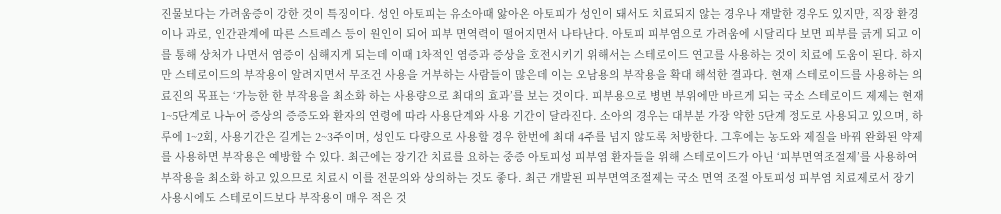진물보다는 가려움증이 강한 것이 특징이다. 성인 아토피는 유소아때 앓아온 아토피가 성인이 돼서도 치료되지 않는 경우나 재발한 경우도 있지만, 직장 환경이나 과로, 인간관계에 따른 스트레스 등이 원인이 되어 피부 면역력이 떨어지면서 나타난다. 아토피 피부염으로 가려움에 시달리다 보면 피부를 긁게 되고 이를 통해 상처가 나면서 염증이 심해지게 되는데 이때 1차적인 염증과 증상을 호전시키기 위해서는 스테로이드 연고를 사용하는 것이 치료에 도움이 된다. 하지만 스테로이드의 부작용이 알려지면서 무조건 사용을 거부하는 사람들이 많은데 이는 오남용의 부작용을 확대 해석한 결과다. 현재 스테로이드를 사용하는 의료진의 목표는 ‘가능한 한 부작용을 최소화 하는 사용량으로 최대의 효과’를 보는 것이다. 피부용으로 병변 부위에만 바르게 되는 국소 스테로이드 제제는 현재 1~5단계로 나누어 증상의 증증도와 환자의 연령에 따라 사용단계와 사용 기간이 달라진다. 소아의 경우는 대부분 가장 약한 5단계 정도로 사용되고 있으며, 하루에 1~2회, 사용기간은 길게는 2~3주이며, 성인도 다량으로 사용할 경우 한번에 최대 4주를 넘지 않도록 처방한다. 그후에는 농도와 제질을 바꿔 완화된 약제를 사용하면 부작용은 예방할 수 있다. 최근에는 장기간 치료를 요하는 중증 아토피성 피부염 환자들을 위해 스테로이드가 아닌 ‘피부면역조절제’를 사용하여 부작용을 최소화 하고 있으므로 치료시 이를 전문의와 상의하는 것도 좋다. 최근 개발된 피부면역조절제는 국소 면역 조절 아토피성 피부염 치료제로서 장기 사용시에도 스테로이드보다 부작용이 매우 적은 것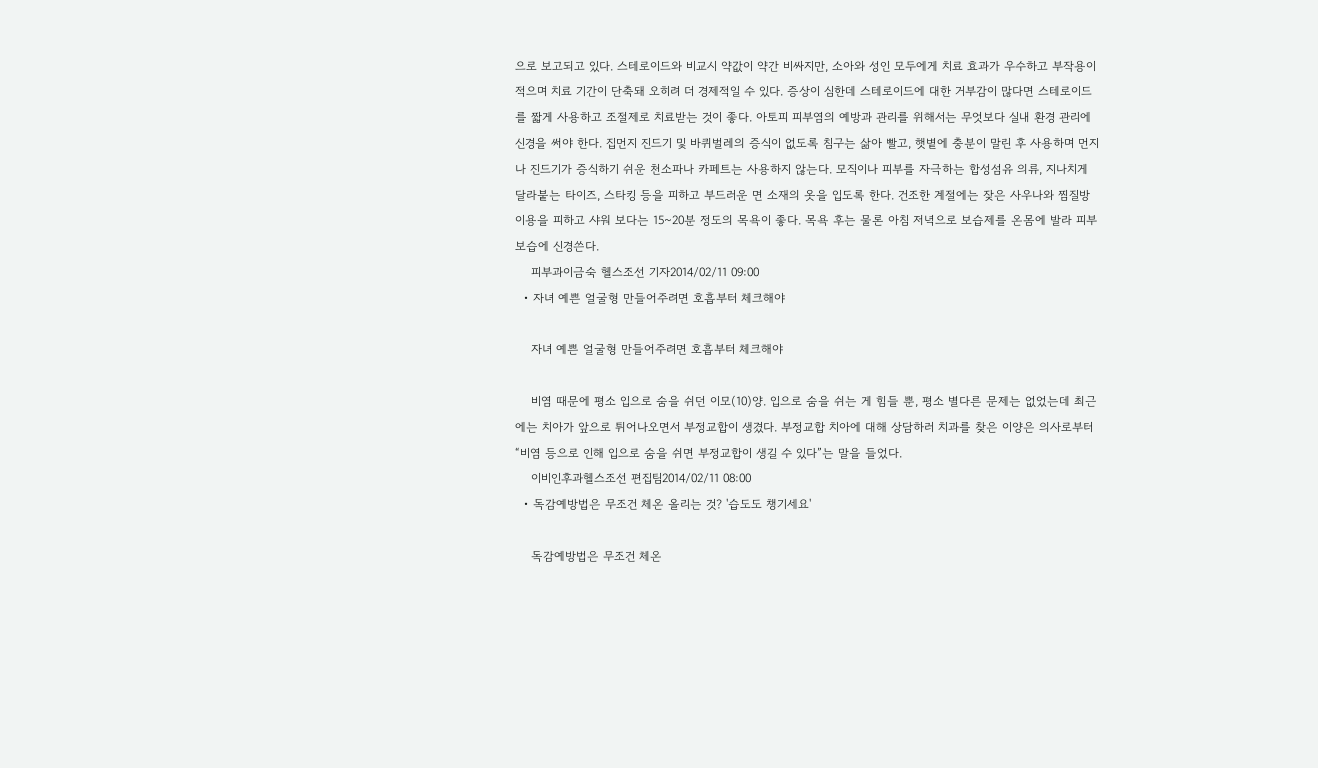으로 보고되고 있다. 스테로이드와 비교시 약값이 약간 비싸지만, 소아와 성인 모두에게 치료 효과가 우수하고 부작용이 적으며 치료 기간이 단축돼 오히려 더 경제적일 수 있다. 증상이 심한데 스테로이드에 대한 거부감이 많다면 스테로이드를 짧게 사용하고 조절제로 치료받는 것이 좋다. 아토피 피부염의 예방과 관리를 위해서는 무엇보다 실내 환경 관리에 신경을 써야 한다. 집먼지 진드기 및 바퀴벌레의 증식이 없도록 침구는 삶아 빨고, 햇볕에 충분이 말린 후 사용하며 먼지나 진드기가 증식하기 쉬운 천소파나 카페트는 사용하지 않는다. 모직이나 피부를 자극하는 합성섬유 의류, 지나치게 달라붙는 타이즈, 스타킹 등을 피하고 부드러운 면 소재의 옷을 입도록 한다. 건조한 계절에는 잦은 사우나와 찜질방 이용을 피하고 샤워 보다는 15~20분 정도의 목욕이 좋다. 목욕 후는 물론 아침 저녁으로 보습제를 온몸에 발라 피부 보습에 신경쓴다.
    피부과이금숙 헬스조선 기자2014/02/11 09:00
  • 자녀 예쁜 얼굴형 만들어주려면 호흡부터 체크해야

    자녀 예쁜 얼굴형 만들어주려면 호흡부터 체크해야

    비염 때문에 평소 입으로 숨을 쉬던 이모(10)양. 입으로 숨을 쉬는 게 힘들 뿐, 평소 별다른 문제는 없었는데 최근에는 치아가 앞으로 튀어나오면서 부정교합이 생겼다. 부정교합 치아에 대해 상담하러 치과를 찾은 이양은 의사로부터 “비염 등으로 인해 입으로 숨을 쉬면 부정교합이 생길 수 있다”는 말을 들었다.
    이비인후과헬스조선 편집팀2014/02/11 08:00
  • 독감예방법은 무조건 체온 올리는 것? '습도도 챙기세요'

    독감예방법은 무조건 체온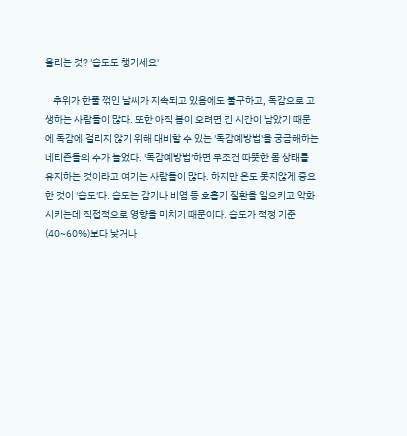올리는 것? '습도도 챙기세요'

    추위가 한풀 꺾인 날씨가 지속되고 있음에도 불구하고, 독감으로 고생하는 사람들이 많다. 또한 아직 봄이 오려면 긴 시간이 남았기 때문에 독감에 걸리지 않기 위해 대비할 수 있는 '독감예방법'을 궁금해하는 네티즌들의 수가 늘었다. '독감예방법'하면 무조건 따뜻한 몸 상태를 유지하는 것이라고 여기는 사람들이 많다. 하지만 온도 못지않게 중요한 것이 '습도'다. 습도는 감기나 비염 등 호흡기 질환을 일으키고 악화시키는데 직접적으로 영향을 미치기 때문이다. 습도가 적정 기준(40~60%)보다 낮거나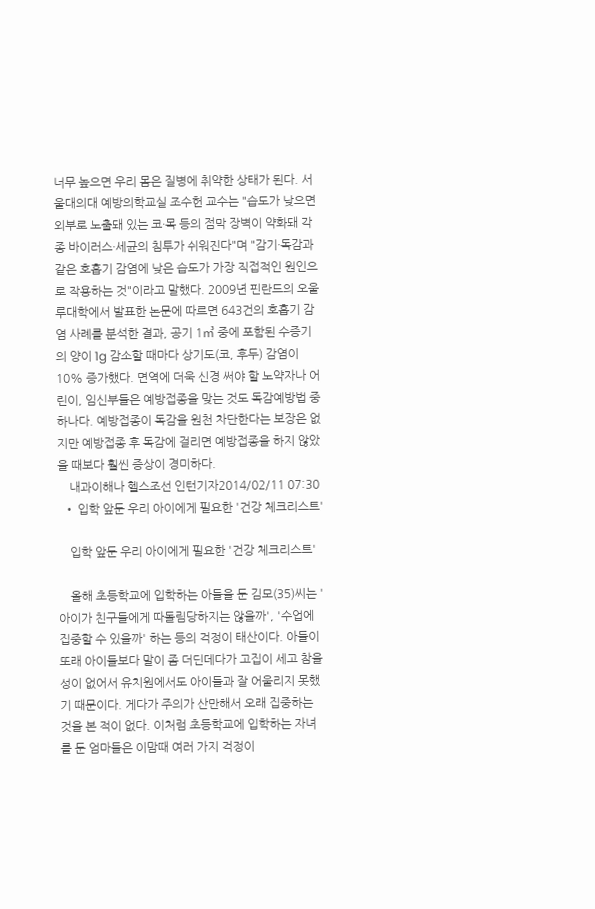너무 높으면 우리 몸은 질병에 취약한 상태가 된다. 서울대의대 예방의학교실 조수헌 교수는 "습도가 낮으면 외부로 노출돼 있는 코·목 등의 점막 장벽이 약화돼 각종 바이러스·세균의 침투가 쉬워진다"며 "감기·독감과 같은 호흡기 감염에 낮은 습도가 가장 직접적인 원인으로 작용하는 것"이라고 말했다. 2009년 핀란드의 오울루대학에서 발표한 논문에 따르면 643건의 호흡기 감염 사례를 분석한 결과, 공기 1㎥ 중에 포함된 수증기의 양이 1g 감소할 때마다 상기도(코, 후두) 감염이 10% 증가했다. 면역에 더욱 신경 써야 할 노약자나 어린이, 임신부들은 예방접종을 맞는 것도 독감예방법 중 하나다. 예방접종이 독감을 원천 차단한다는 보장은 없지만 예방접종 후 독감에 걸리면 예방접종을 하지 않았을 때보다 훨씬 증상이 경미하다.
    내과이해나 헬스조선 인턴기자2014/02/11 07:30
  • 입학 앞둔 우리 아이에게 필요한 '건강 체크리스트'

    입학 앞둔 우리 아이에게 필요한 '건강 체크리스트'

    올해 초등학교에 입학하는 아들을 둔 김모(35)씨는 '아이가 친구들에게 따돌림당하지는 않을까', '수업에 집중할 수 있을까' 하는 등의 걱정이 태산이다. 아들이 또래 아이들보다 말이 좀 더딘데다가 고집이 세고 참을성이 없어서 유치원에서도 아이들과 잘 어울리지 못했기 때문이다. 게다가 주의가 산만해서 오래 집중하는 것을 본 적이 없다. 이처럼 초등학교에 입학하는 자녀를 둔 엄마들은 이맘때 여러 가지 걱정이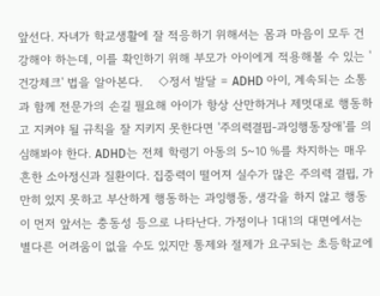앞선다. 자녀가 학교생활에 잘 적응하기 위해서는 몸과 마음이 모두 건강해야 하는데, 이를 확인하기 위해 부모가 아이에게 적용해볼 수 있는 '건강체크' 법을 알아본다.    ◇정서 발달 = ADHD 아이, 계속되는 소통과 함께 전문가의 손길 필요해 아이가 항상 산만하거나 제멋대로 행동하고 지켜야 될 규칙을 잘 지키지 못한다면 '주의력결핍-과잉행동장애'를 의심해봐야 한다. ADHD는 전체 학령기 아동의 5~10 %를 차지하는 매우 흔한 소아정신과 질환이다. 집중력이 떨어져 실수가 많은 주의력 결핍, 가만히 있지 못하고 부산하게 행동하는 과잉행동, 생각을 하지 않고 행동이 먼저 앞서는 충동성 등으로 나타난다. 가정이나 1대1의 대면에서는 별다른 어려움이 없을 수도 있지만 통제와 절제가 요구되는 초등학교에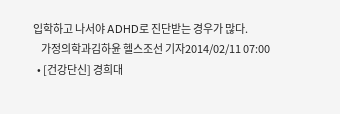입학하고 나서야 ADHD로 진단받는 경우가 많다.
    가정의학과김하윤 헬스조선 기자2014/02/11 07:00
  • [건강단신] 경희대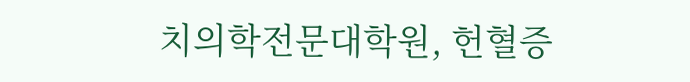치의학전문대학원, 헌혈증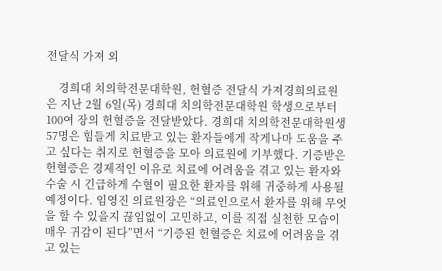전달식 가져 외

    경희대 치의학전문대학원, 헌혈증 전달식 가져경희의료원은 지난 2월 6일(목) 경희대 치의학전문대학원 학생으로부터 100여 장의 헌혈증을 전달받았다. 경희대 치의학전문대학원생 57명은 힘들게 치료받고 있는 환자들에게 작게나마 도움을 주고 싶다는 취지로 헌혈증을 모아 의료원에 기부했다. 기증받은 헌혈증은 경제적인 이유로 치료에 어려움을 겪고 있는 환자와 수술 시 긴급하게 수혈이 필요한 환자를 위해 귀중하게 사용될 예정이다. 임영진 의료원장은 “의료인으로서 환자를 위해 무엇을 할 수 있을지 끊임없이 고민하고, 이를 직접 실천한 모습이 매우 귀감이 된다”면서 “기증된 헌혈증은 치료에 어려움을 겪고 있는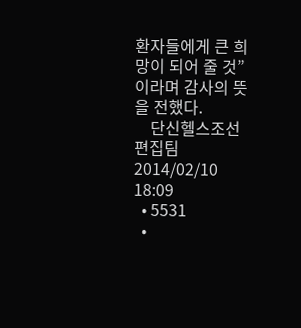환자들에게 큰 희망이 되어 줄 것”이라며 감사의 뜻을 전했다.
    단신헬스조선 편집팀2014/02/10 18:09
  • 5531
  •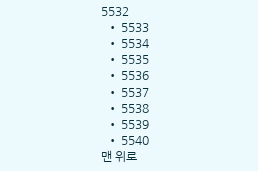5532
  • 5533
  • 5534
  • 5535
  • 5536
  • 5537
  • 5538
  • 5539
  • 5540
맨 위로